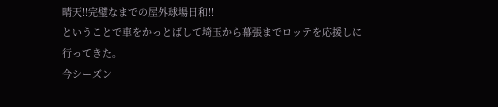晴天!!完璧なまでの屋外球場日和!!
ということで車をかっとばして埼玉から幕張までロッテを応援しに行ってきた。
今シーズン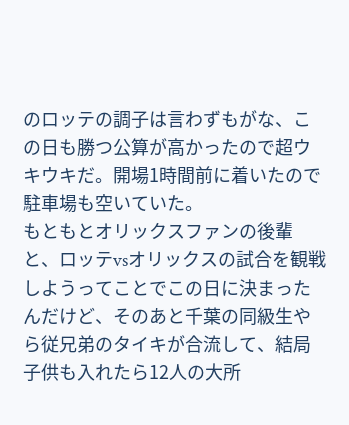のロッテの調子は言わずもがな、この日も勝つ公算が高かったので超ウキウキだ。開場1時間前に着いたので駐車場も空いていた。
もともとオリックスファンの後輩と、ロッテvsオリックスの試合を観戦しようってことでこの日に決まったんだけど、そのあと千葉の同級生やら従兄弟のタイキが合流して、結局子供も入れたら12人の大所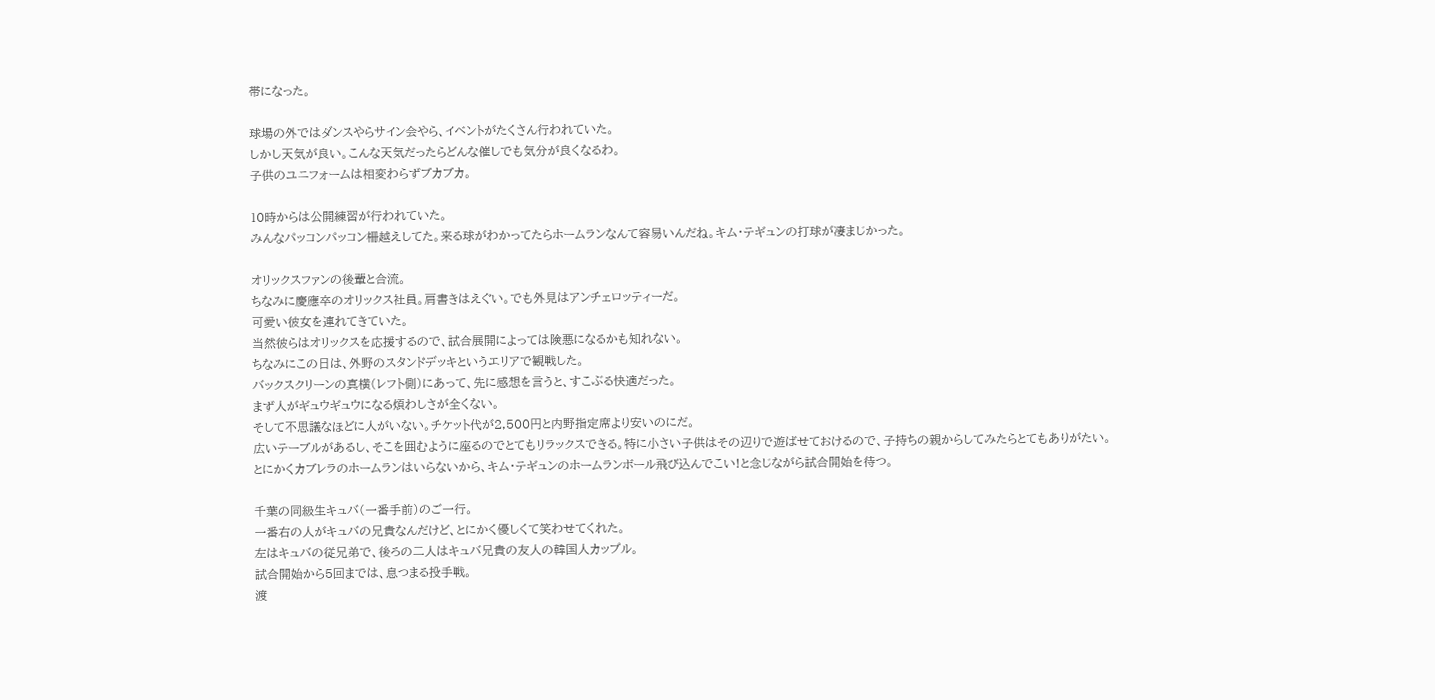帯になった。

球場の外ではダンスやらサイン会やら、イベントがたくさん行われていた。
しかし天気が良い。こんな天気だったらどんな催しでも気分が良くなるわ。
子供のユニフォームは相変わらずブカブカ。

10時からは公開練習が行われていた。
みんなパッコンパッコン柵越えしてた。来る球がわかってたらホームランなんて容易いんだね。キム・テギュンの打球が凄まじかった。

オリックスファンの後輩と合流。
ちなみに慶應卒のオリックス社員。肩書きはえぐい。でも外見はアンチェロッティーだ。
可愛い彼女を連れてきていた。
当然彼らはオリックスを応援するので、試合展開によっては険悪になるかも知れない。
ちなみにこの日は、外野のスタンドデッキというエリアで観戦した。
バックスクリーンの真横(レフト側)にあって、先に感想を言うと、すこぶる快適だった。
まず人がギュウギュウになる煩わしさが全くない。
そして不思議なほどに人がいない。チケット代が2,500円と内野指定席より安いのにだ。
広いテーブルがあるし、そこを囲むように座るのでとてもリラックスできる。特に小さい子供はその辺りで遊ばせておけるので、子持ちの親からしてみたらとてもありがたい。
とにかくカブレラのホームランはいらないから、キム・テギュンのホームランボール飛び込んでこい!と念じながら試合開始を待つ。

千葉の同級生キュバ(一番手前)のご一行。
一番右の人がキュバの兄貴なんだけど、とにかく優しくて笑わせてくれた。
左はキュバの従兄弟で、後ろの二人はキュバ兄貴の友人の韓国人カップル。
試合開始から5回までは、息つまる投手戦。
渡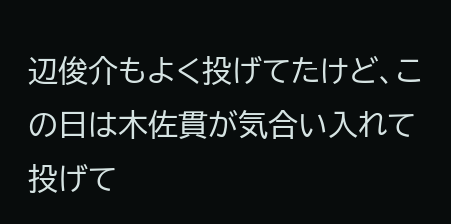辺俊介もよく投げてたけど、この日は木佐貫が気合い入れて投げて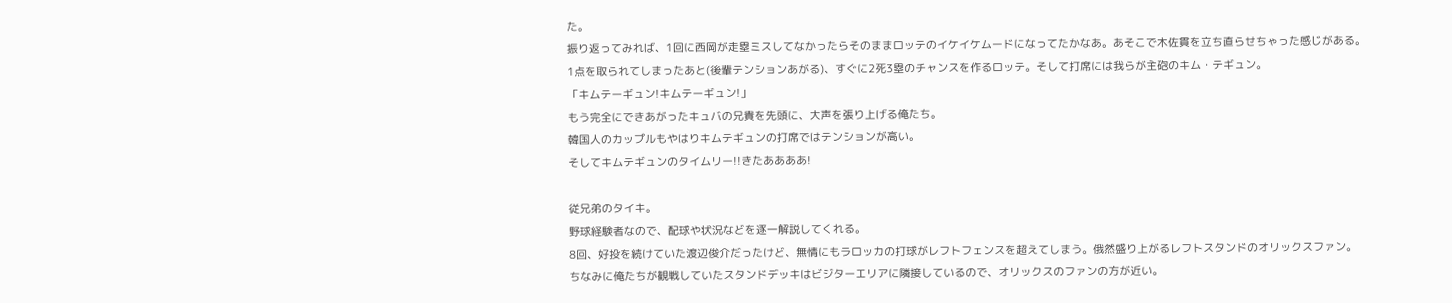た。
振り返ってみれば、1回に西岡が走塁ミスしてなかったらそのままロッテのイケイケムードになってたかなあ。あそこで木佐貫を立ち直らせちゃった感じがある。
1点を取られてしまったあと(後輩テンションあがる)、すぐに2死3塁のチャンスを作るロッテ。そして打席には我らが主砲のキム・テギュン。
「キムテーギュン!キムテーギュン!」
もう完全にできあがったキュバの兄貴を先頭に、大声を張り上げる俺たち。
韓国人のカップルもやはりキムテギュンの打席ではテンションが高い。
そしてキムテギュンのタイムリー!!きたああああ!

従兄弟のタイキ。
野球経験者なので、配球や状況などを逐一解説してくれる。
8回、好投を続けていた渡辺俊介だったけど、無情にもラロッカの打球がレフトフェンスを超えてしまう。俄然盛り上がるレフトスタンドのオリックスファン。
ちなみに俺たちが観戦していたスタンドデッキはビジターエリアに隣接しているので、オリックスのファンの方が近い。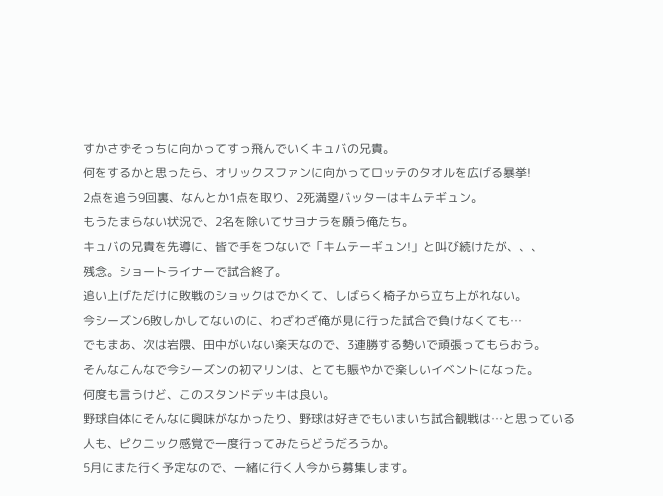すかさずそっちに向かってすっ飛んでいくキュバの兄貴。
何をするかと思ったら、オリックスファンに向かってロッテのタオルを広げる暴挙!
2点を追う9回裏、なんとか1点を取り、2死満塁バッターはキムテギュン。
もうたまらない状況で、2名を除いてサヨナラを願う俺たち。
キュバの兄貴を先導に、皆で手をつないで「キムテーギュン!」と叫び続けたが、、、
残念。ショートライナーで試合終了。
追い上げただけに敗戦のショックはでかくて、しばらく椅子から立ち上がれない。
今シーズン6敗しかしてないのに、わざわざ俺が見に行った試合で負けなくても…
でもまあ、次は岩隈、田中がいない楽天なので、3連勝する勢いで頑張ってもらおう。
そんなこんなで今シーズンの初マリンは、とても賑やかで楽しいイベントになった。
何度も言うけど、このスタンドデッキは良い。
野球自体にそんなに興味がなかったり、野球は好きでもいまいち試合観戦は…と思っている人も、ピクニック感覚で一度行ってみたらどうだろうか。
5月にまた行く予定なので、一緒に行く人今から募集します。